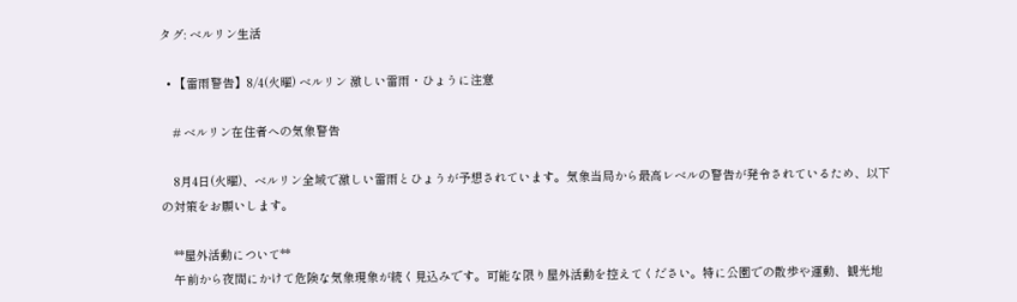タグ: ベルリン生活

  • 【雷雨警告】8/4(火曜) ベルリン 激しい雷雨・ひょうに注意

    # ベルリン在住者への気象警告

    8月4日(火曜)、ベルリン全域で激しい雷雨とひょうが予想されています。気象当局から最高レベルの警告が発令されているため、以下の対策をお願いします。

    **屋外活動について**
    午前から夜間にかけて危険な気象現象が続く見込みです。可能な限り屋外活動を控えてください。特に公園での散歩や運動、観光地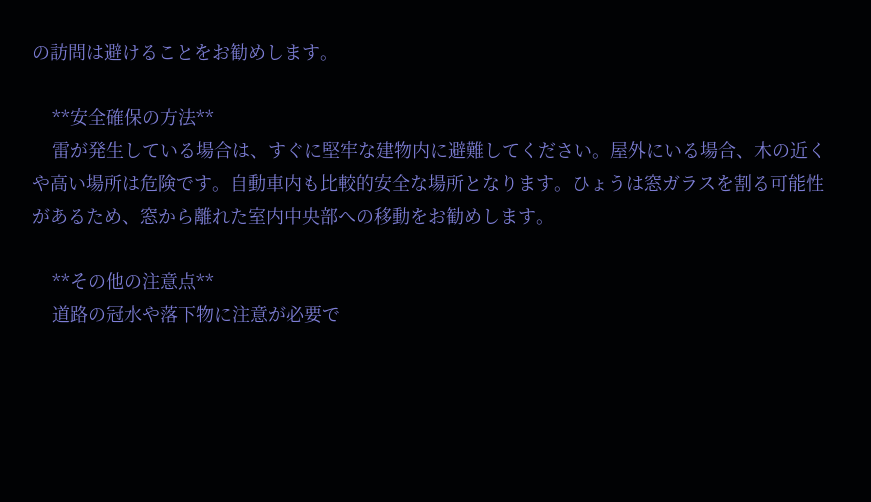の訪問は避けることをお勧めします。

    **安全確保の方法**
    雷が発生している場合は、すぐに堅牢な建物内に避難してください。屋外にいる場合、木の近くや高い場所は危険です。自動車内も比較的安全な場所となります。ひょうは窓ガラスを割る可能性があるため、窓から離れた室内中央部への移動をお勧めします。

    **その他の注意点**
    道路の冠水や落下物に注意が必要で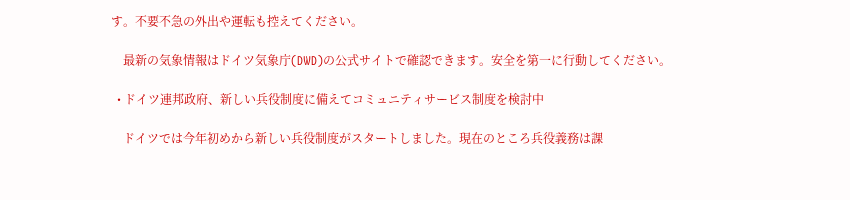す。不要不急の外出や運転も控えてください。

    最新の気象情報はドイツ気象庁(DWD)の公式サイトで確認できます。安全を第一に行動してください。

  • ドイツ連邦政府、新しい兵役制度に備えてコミュニティサービス制度を検討中

    ドイツでは今年初めから新しい兵役制度がスタートしました。現在のところ兵役義務は課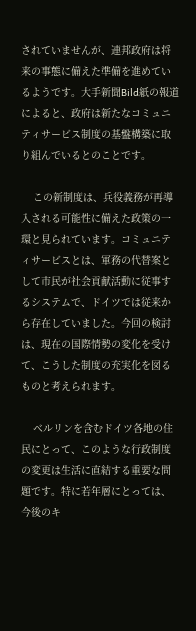されていませんが、連邦政府は将来の事態に備えた準備を進めているようです。大手新聞Bild紙の報道によると、政府は新たなコミュニティサービス制度の基盤構築に取り組んでいるとのことです。

    この新制度は、兵役義務が再導入される可能性に備えた政策の一環と見られています。コミュニティサービスとは、軍務の代替案として市民が社会貢献活動に従事するシステムで、ドイツでは従来から存在していました。今回の検討は、現在の国際情勢の変化を受けて、こうした制度の充実化を図るものと考えられます。

    ベルリンを含むドイツ各地の住民にとって、このような行政制度の変更は生活に直結する重要な問題です。特に若年層にとっては、今後のキ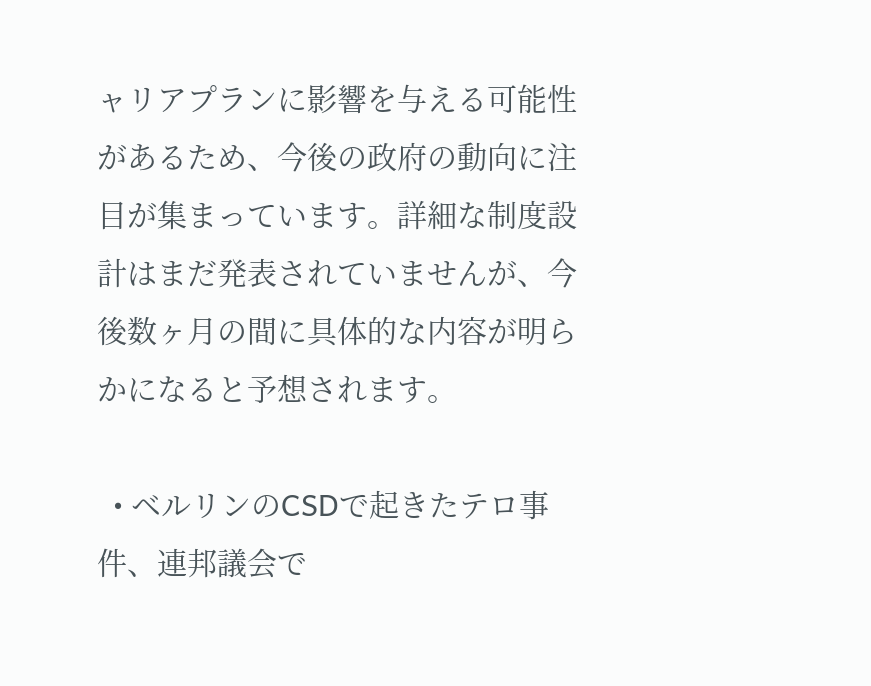ャリアプランに影響を与える可能性があるため、今後の政府の動向に注目が集まっています。詳細な制度設計はまだ発表されていませんが、今後数ヶ月の間に具体的な内容が明らかになると予想されます。

  • ベルリンのCSDで起きたテロ事件、連邦議会で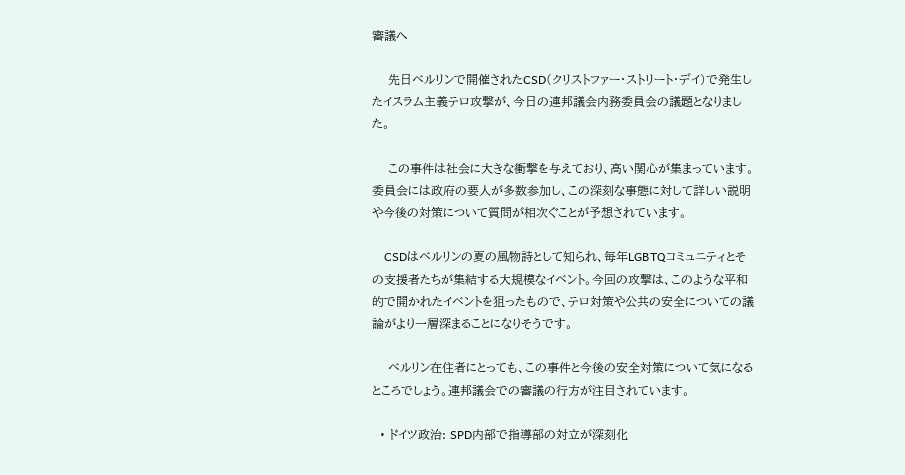審議へ

    先日ベルリンで開催されたCSD(クリストファー・ストリート・デイ)で発生したイスラム主義テロ攻撃が、今日の連邦議会内務委員会の議題となりました。

    この事件は社会に大きな衝撃を与えており、高い関心が集まっています。委員会には政府の要人が多数参加し、この深刻な事態に対して詳しい説明や今後の対策について質問が相次ぐことが予想されています。

    CSDはベルリンの夏の風物詩として知られ、毎年LGBTQコミュニティとその支援者たちが集結する大規模なイベント。今回の攻撃は、このような平和的で開かれたイベントを狙ったもので、テロ対策や公共の安全についての議論がより一層深まることになりそうです。

    ベルリン在住者にとっても、この事件と今後の安全対策について気になるところでしょう。連邦議会での審議の行方が注目されています。

  • ドイツ政治: SPD内部で指導部の対立が深刻化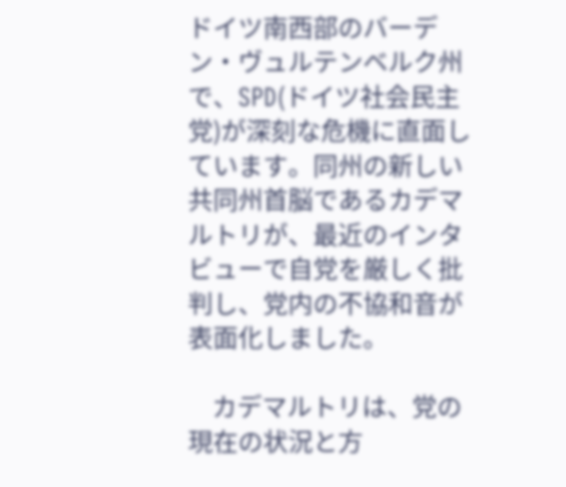ドイツ南西部のバーデン・ヴュルテンベルク州で、SPD(ドイツ社会民主党)が深刻な危機に直面しています。同州の新しい共同州首脳であるカデマルトリが、最近のインタビューで自党を厳しく批判し、党内の不協和音が表面化しました。

    カデマルトリは、党の現在の状況と方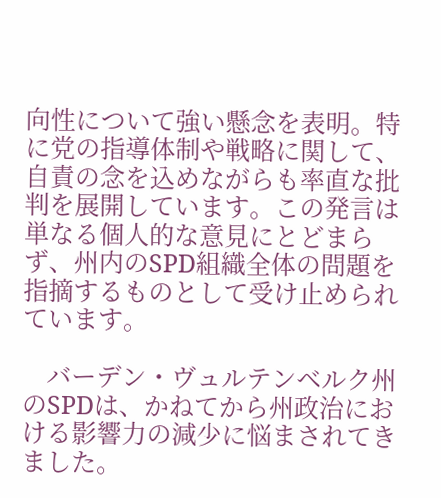向性について強い懸念を表明。特に党の指導体制や戦略に関して、自責の念を込めながらも率直な批判を展開しています。この発言は単なる個人的な意見にとどまらず、州内のSPD組織全体の問題を指摘するものとして受け止められています。

    バーデン・ヴュルテンベルク州のSPDは、かねてから州政治における影響力の減少に悩まされてきました。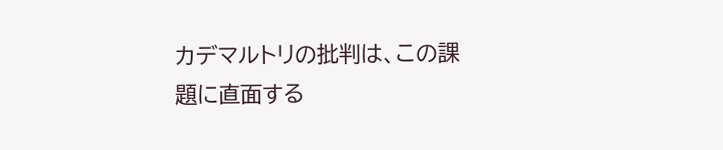カデマルトリの批判は、この課題に直面する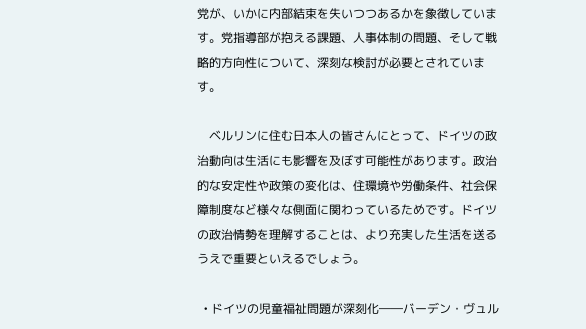党が、いかに内部結束を失いつつあるかを象徴しています。党指導部が抱える課題、人事体制の問題、そして戦略的方向性について、深刻な検討が必要とされています。

    ベルリンに住む日本人の皆さんにとって、ドイツの政治動向は生活にも影響を及ぼす可能性があります。政治的な安定性や政策の変化は、住環境や労働条件、社会保障制度など様々な側面に関わっているためです。ドイツの政治情勢を理解することは、より充実した生活を送るうえで重要といえるでしょう。

  • ドイツの児童福祉問題が深刻化――バーデン・ヴュル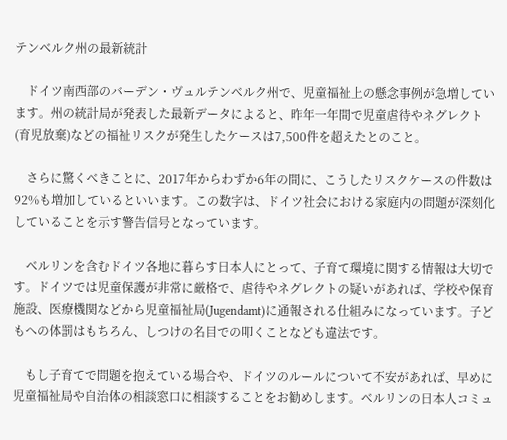テンベルク州の最新統計

    ドイツ南西部のバーデン・ヴュルテンベルク州で、児童福祉上の懸念事例が急増しています。州の統計局が発表した最新データによると、昨年一年間で児童虐待やネグレクト(育児放棄)などの福祉リスクが発生したケースは7,500件を超えたとのこと。

    さらに驚くべきことに、2017年からわずか6年の間に、こうしたリスクケースの件数は92%も増加しているといいます。この数字は、ドイツ社会における家庭内の問題が深刻化していることを示す警告信号となっています。

    ベルリンを含むドイツ各地に暮らす日本人にとって、子育て環境に関する情報は大切です。ドイツでは児童保護が非常に厳格で、虐待やネグレクトの疑いがあれば、学校や保育施設、医療機関などから児童福祉局(Jugendamt)に通報される仕組みになっています。子どもへの体罰はもちろん、しつけの名目での叩くことなども違法です。

    もし子育てで問題を抱えている場合や、ドイツのルールについて不安があれば、早めに児童福祉局や自治体の相談窓口に相談することをお勧めします。ベルリンの日本人コミュ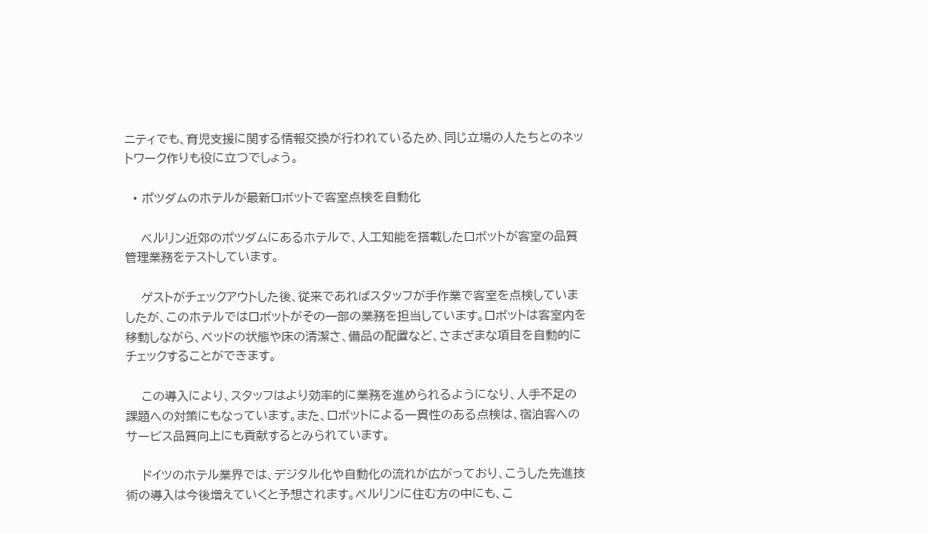ニティでも、育児支援に関する情報交換が行われているため、同じ立場の人たちとのネットワーク作りも役に立つでしょう。

  • ポツダムのホテルが最新ロボットで客室点検を自動化

    ベルリン近郊のポツダムにあるホテルで、人工知能を搭載したロボットが客室の品質管理業務をテストしています。

    ゲストがチェックアウトした後、従来であればスタッフが手作業で客室を点検していましたが、このホテルではロボットがその一部の業務を担当しています。ロボットは客室内を移動しながら、ベッドの状態や床の清潔さ、備品の配置など、さまざまな項目を自動的にチェックすることができます。

    この導入により、スタッフはより効率的に業務を進められるようになり、人手不足の課題への対策にもなっています。また、ロボットによる一貫性のある点検は、宿泊客へのサービス品質向上にも貢献するとみられています。

    ドイツのホテル業界では、デジタル化や自動化の流れが広がっており、こうした先進技術の導入は今後増えていくと予想されます。ベルリンに住む方の中にも、こ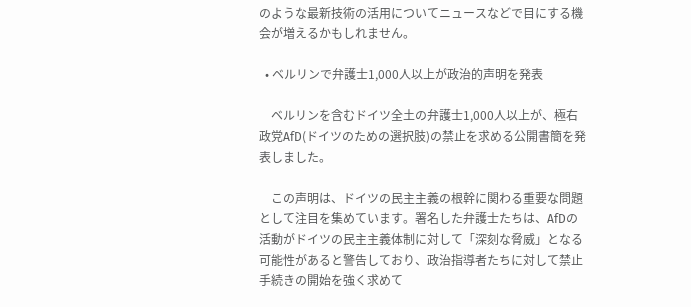のような最新技術の活用についてニュースなどで目にする機会が増えるかもしれません。

  • ベルリンで弁護士1,000人以上が政治的声明を発表

    ベルリンを含むドイツ全土の弁護士1,000人以上が、極右政党AfD(ドイツのための選択肢)の禁止を求める公開書簡を発表しました。

    この声明は、ドイツの民主主義の根幹に関わる重要な問題として注目を集めています。署名した弁護士たちは、AfDの活動がドイツの民主主義体制に対して「深刻な脅威」となる可能性があると警告しており、政治指導者たちに対して禁止手続きの開始を強く求めて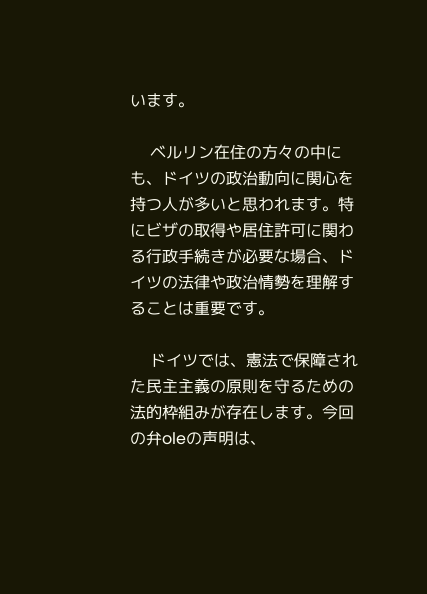います。

    ベルリン在住の方々の中にも、ドイツの政治動向に関心を持つ人が多いと思われます。特にビザの取得や居住許可に関わる行政手続きが必要な場合、ドイツの法律や政治情勢を理解することは重要です。

    ドイツでは、憲法で保障された民主主義の原則を守るための法的枠組みが存在します。今回の弁oleの声明は、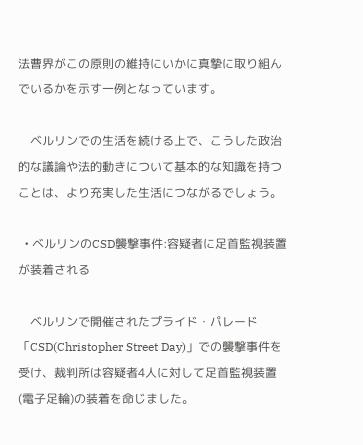法曹界がこの原則の維持にいかに真摯に取り組んでいるかを示す一例となっています。

    ベルリンでの生活を続ける上で、こうした政治的な議論や法的動きについて基本的な知識を持つことは、より充実した生活につながるでしょう。

  • ベルリンのCSD襲撃事件:容疑者に足首監視装置が装着される

    ベルリンで開催されたプライド・パレード「CSD(Christopher Street Day)」での襲撃事件を受け、裁判所は容疑者4人に対して足首監視装置(電子足輪)の装着を命じました。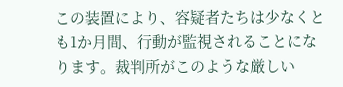この装置により、容疑者たちは少なくとも1か月間、行動が監視されることになります。裁判所がこのような厳しい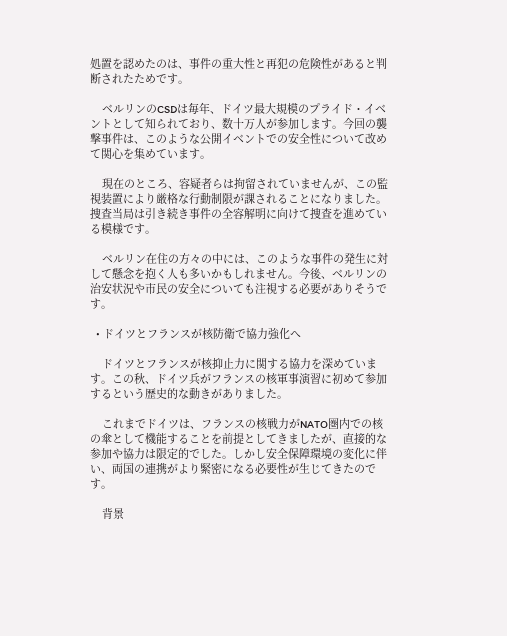処置を認めたのは、事件の重大性と再犯の危険性があると判断されたためです。

    ベルリンのCSDは毎年、ドイツ最大規模のプライド・イベントとして知られており、数十万人が参加します。今回の襲撃事件は、このような公開イベントでの安全性について改めて関心を集めています。

    現在のところ、容疑者らは拘留されていませんが、この監視装置により厳格な行動制限が課されることになりました。捜査当局は引き続き事件の全容解明に向けて捜査を進めている模様です。

    ベルリン在住の方々の中には、このような事件の発生に対して懸念を抱く人も多いかもしれません。今後、ベルリンの治安状況や市民の安全についても注視する必要がありそうです。

  • ドイツとフランスが核防衛で協力強化へ

    ドイツとフランスが核抑止力に関する協力を深めています。この秋、ドイツ兵がフランスの核軍事演習に初めて参加するという歴史的な動きがありました。

    これまでドイツは、フランスの核戦力がNATO圏内での核の傘として機能することを前提としてきましたが、直接的な参加や協力は限定的でした。しかし安全保障環境の変化に伴い、両国の連携がより緊密になる必要性が生じてきたのです。

    背景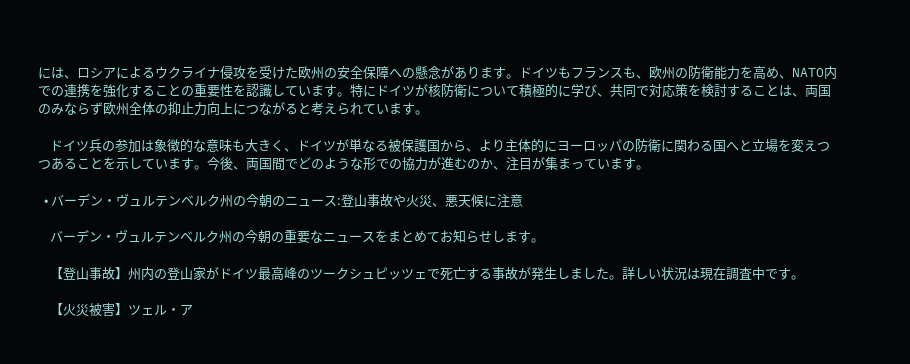には、ロシアによるウクライナ侵攻を受けた欧州の安全保障への懸念があります。ドイツもフランスも、欧州の防衛能力を高め、NATO内での連携を強化することの重要性を認識しています。特にドイツが核防衛について積極的に学び、共同で対応策を検討することは、両国のみならず欧州全体の抑止力向上につながると考えられています。

    ドイツ兵の参加は象徴的な意味も大きく、ドイツが単なる被保護国から、より主体的にヨーロッパの防衛に関わる国へと立場を変えつつあることを示しています。今後、両国間でどのような形での協力が進むのか、注目が集まっています。

  • バーデン・ヴュルテンベルク州の今朝のニュース:登山事故や火災、悪天候に注意

    バーデン・ヴュルテンベルク州の今朝の重要なニュースをまとめてお知らせします。

    【登山事故】州内の登山家がドイツ最高峰のツークシュピッツェで死亡する事故が発生しました。詳しい状況は現在調査中です。

    【火災被害】ツェル・ア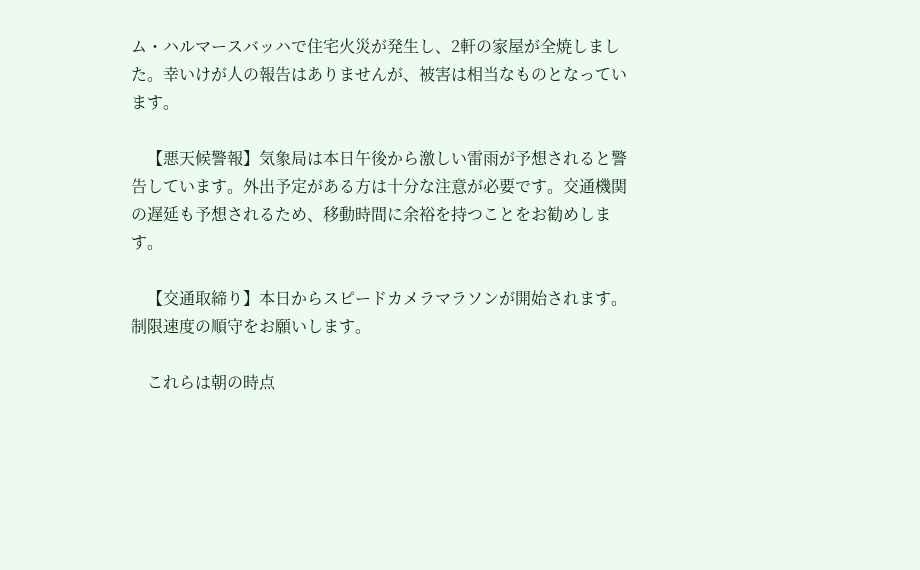ム・ハルマースバッハで住宅火災が発生し、2軒の家屋が全焼しました。幸いけが人の報告はありませんが、被害は相当なものとなっています。

    【悪天候警報】気象局は本日午後から激しい雷雨が予想されると警告しています。外出予定がある方は十分な注意が必要です。交通機関の遅延も予想されるため、移動時間に余裕を持つことをお勧めします。

    【交通取締り】本日からスピードカメラマラソンが開始されます。制限速度の順守をお願いします。

    これらは朝の時点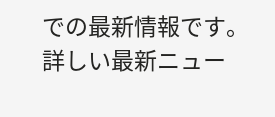での最新情報です。詳しい最新ニュー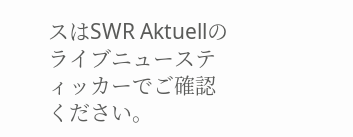スはSWR Aktuellのライブニュースティッカーでご確認ください。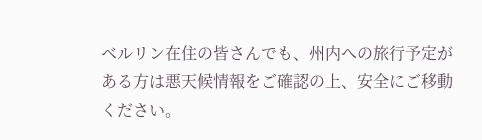ベルリン在住の皆さんでも、州内への旅行予定がある方は悪天候情報をご確認の上、安全にご移動ください。